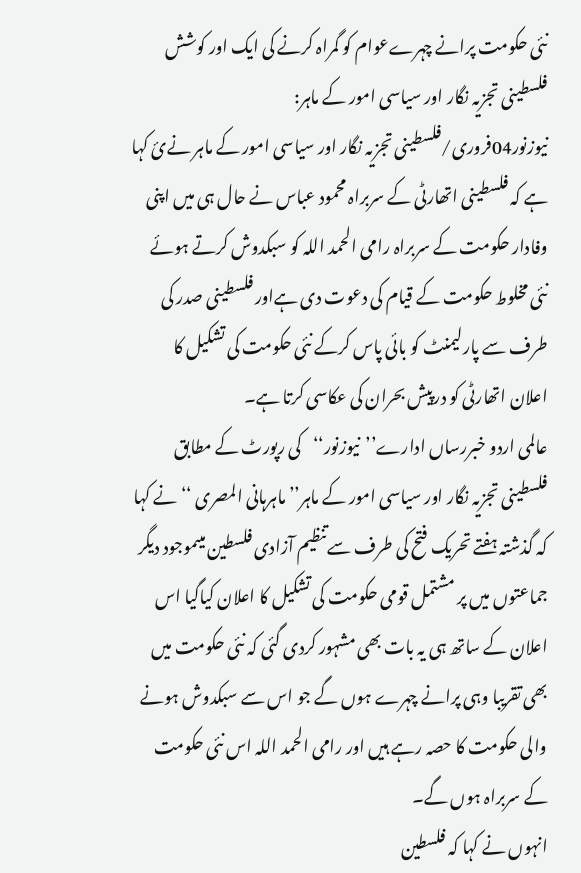نئی حکومت پرانے چہرےعوام کو گمراہ کرنے کی ایک اور کوشش
فلسطینی تجزیہ نگار اور سیاسی امور کے ماہر:
نیوزنور04فروری/فلسطینی تجزیہ نگار اور سیاسی امور کے ماہر نےئ کہا ہے کہ فلسطینی اتھارٹی کے سربراہ محمود عباس نے حال ہی میں اپنی وفادار حکومت کے سربراہ رامی الحمد اللہ کو سبکدوش کرتے ہوئے نئی مخلوط حکومت کے قیام کی دعوت دی ہےاور فلسطینی صدر کی طرف سے پارلیمنٹ کو بائی پاس کرکے نئی حکومت کی تشکیل کا اعلان اتھارٹی کو درپیش بحران کی عکاسی کرتا ہے۔
عالمی اردو خبررساں ادارے’’نیوزنور‘‘کی رپورٹ کے مطابق فلسطینی تجزیہ نگار اور سیاسی امور کے ماہر’’ ماہرہانی المصری ‘‘ نے کہا کہ گذشتہ ہفتے تحریک فتح کی طرف سےتنظیم آزادی فلسطین میںموجود دیگر جماعتوں میں پر مشتمل قومی حکومت کی تشکیل کا اعلان کیاگیا اس اعلان کے ساتھ ہی یہ بات بھی مشہور کردی گئی کہ نئی حکومت میں بھی تقریبا وہی پرانے چہرے ہوں گے جو اس سے سبکدوش ہونے والی حکومت کا حصہ رہے ہیں اور رامی الحمد اللہ اس نئی حکومت کے سربراہ ہوں گے۔
انہوں نے کہا کہ فلسطین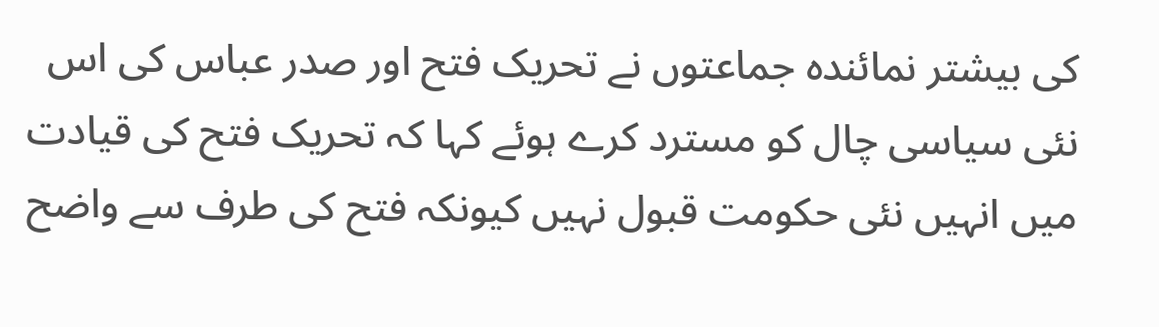کی بیشتر نمائندہ جماعتوں نے تحریک فتح اور صدر عباس کی اس نئی سیاسی چال کو مسترد کرے ہوئے کہا کہ تحریک فتح کی قیادت میں انہیں نئی حکومت قبول نہیں کیونکہ فتح کی طرف سے واضح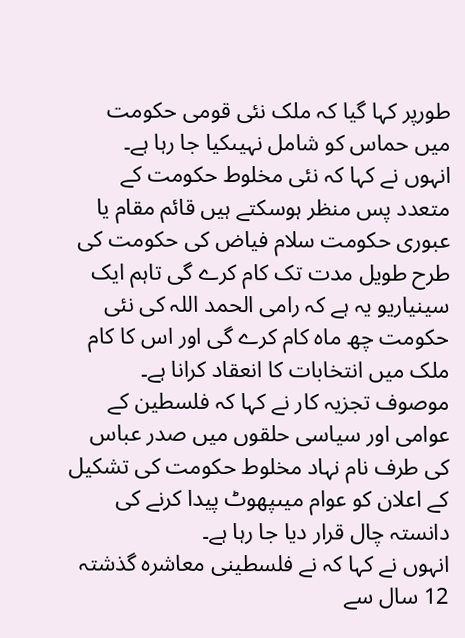طورپر کہا گیا کہ ملک نئی قومی حکومت میں حماس کو شامل نہیںکیا جا رہا ہے۔
انہوں نے کہا کہ نئی مخلوط حکومت کے متعدد پس منظر ہوسکتے ہیں قائم مقام یا عبوری حکومت سلام فیاض کی حکومت کی طرح طویل مدت تک کام کرے گی تاہم ایک سینیاریو یہ ہے کہ رامی الحمد اللہ کی نئی حکومت چھ ماہ کام کرے گی اور اس کا کام ملک میں انتخابات کا انعقاد کرانا ہے۔
موصوف تجزیہ کار نے کہا کہ فلسطین کے عوامی اور سیاسی حلقوں میں صدر عباس کی طرف نام نہاد مخلوط حکومت کی تشکیل کے اعلان کو عوام میںپھوٹ پیدا کرنے کی دانستہ چال قرار دیا جا رہا ہے۔
انہوں نے کہا کہ نے فلسطینی معاشرہ گذشتہ 12 سال سے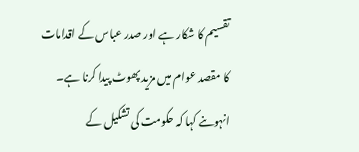تقسیم کا شکار ہے اور صدر عباس کے اقدامات کا مقصد عوام میں مزید پھوٹ پیدا کرنا ہے۔
انہوںنے کہا کہ حکومت کی تشکیل کے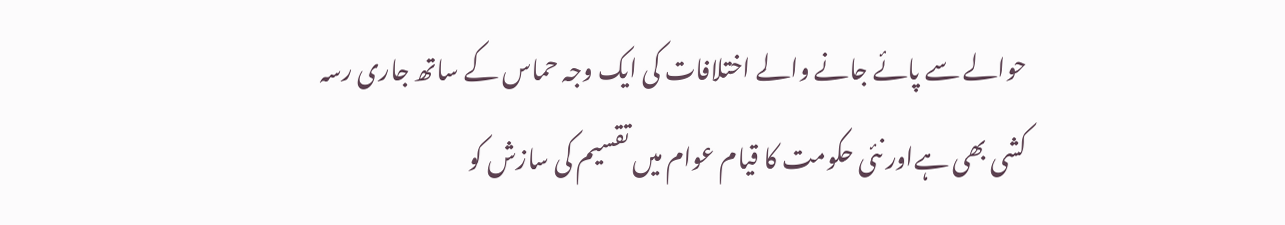حوالے سے پائے جانے والے اختلافات کی ایک وجہ حماس کے ساتھ جاری رسہ کشی بھی ہےاور نئی حکومت کا قیام عوام میں تقسیم کی سازش کو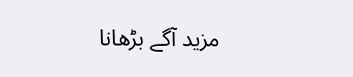مزید آگے بڑھانا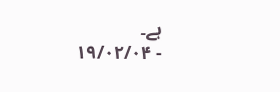ہے۔
- ۱۹/۰۲/۰۴